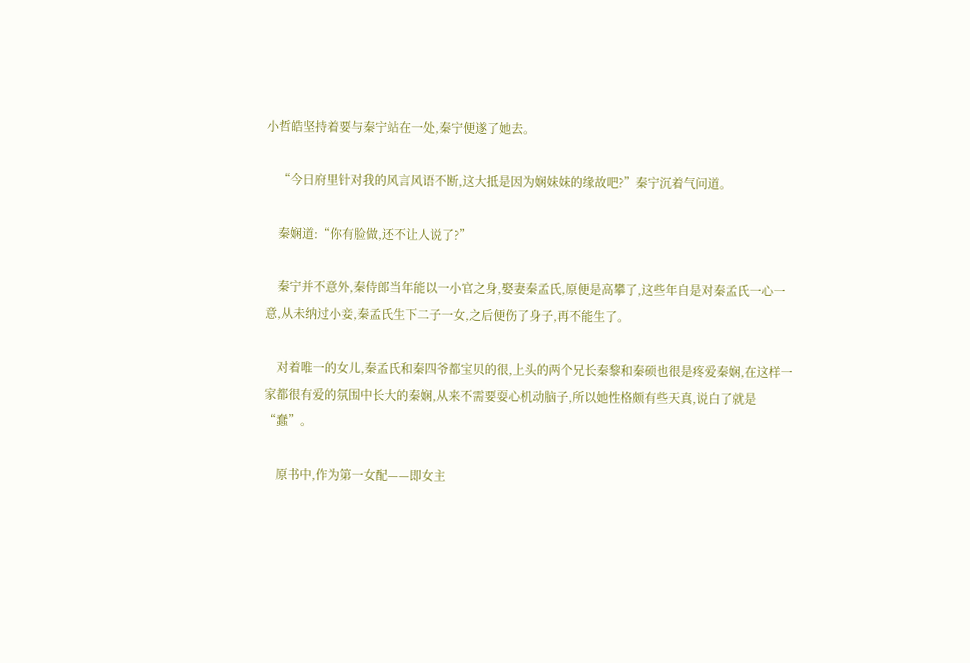小哲皓坚持着要与秦宁站在一处,秦宁便遂了她去。

    “今日府里针对我的风言风语不断,这大抵是因为娴妹妹的缘故吧?”秦宁沉着气问道。

    秦娴道:“你有脸做,还不让人说了?”

    秦宁并不意外,秦侍郎当年能以一小官之身,娶妻秦孟氏,原便是高攀了,这些年自是对秦孟氏一心一意,从未纳过小妾,秦孟氏生下二子一女,之后便伤了身子,再不能生了。

    对着唯一的女儿,秦孟氏和秦四爷都宝贝的很,上头的两个兄长秦黎和秦硕也很是疼爱秦娴,在这样一家都很有爱的氛围中长大的秦娴,从来不需要耍心机动脑子,所以她性格颇有些天真,说白了就是“蠢”。

    原书中,作为第一女配——即女主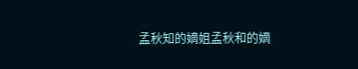孟秋知的嫡姐孟秋和的嫡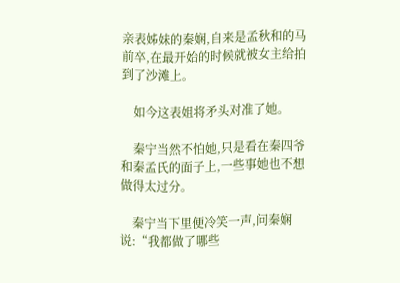亲表姊妹的秦娴,自来是孟秋和的马前卒,在最开始的时候就被女主给拍到了沙滩上。

    如今这表姐将矛头对准了她。

    秦宁当然不怕她,只是看在秦四爷和秦孟氏的面子上,一些事她也不想做得太过分。

    秦宁当下里便冷笑一声,问秦娴说:“我都做了哪些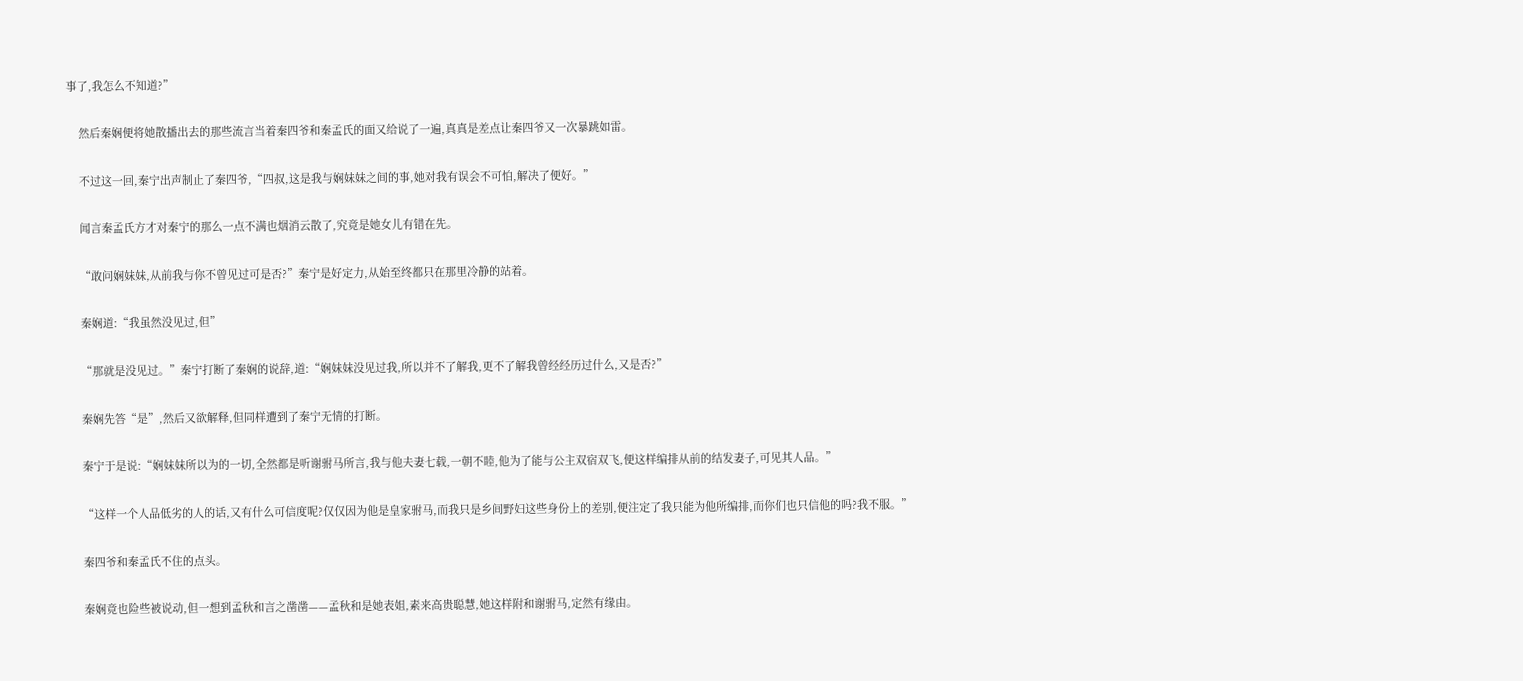事了,我怎么不知道?”

    然后秦娴便将她散播出去的那些流言当着秦四爷和秦孟氏的面又给说了一遍,真真是差点让秦四爷又一次暴跳如雷。

    不过这一回,秦宁出声制止了秦四爷,“四叔,这是我与娴妹妹之间的事,她对我有误会不可怕,解决了便好。”

    闻言秦孟氏方才对秦宁的那么一点不满也烟消云散了,究竟是她女儿有错在先。

    “敢问娴妹妹,从前我与你不曾见过可是否?”秦宁是好定力,从始至终都只在那里冷静的站着。

    秦娴道:“我虽然没见过,但”

    “那就是没见过。”秦宁打断了秦娴的说辞,道:“娴妹妹没见过我,所以并不了解我,更不了解我曾经经历过什么,又是否?”

    秦娴先答“是”,然后又欲解释,但同样遭到了秦宁无情的打断。

    秦宁于是说:“娴妹妹所以为的一切,全然都是听谢驸马所言,我与他夫妻七载,一朝不睦,他为了能与公主双宿双飞,便这样编排从前的结发妻子,可见其人品。”

    “这样一个人品低劣的人的话,又有什么可信度呢?仅仅因为他是皇家驸马,而我只是乡间野妇这些身份上的差别,便注定了我只能为他所编排,而你们也只信他的吗?我不服。”

    秦四爷和秦孟氏不住的点头。

    秦娴竟也险些被说动,但一想到孟秋和言之凿凿——孟秋和是她表姐,素来高贵聪慧,她这样附和谢驸马,定然有缘由。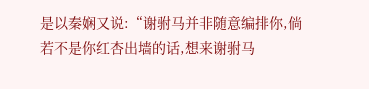是以秦娴又说:“谢驸马并非随意编排你,倘若不是你红杏出墙的话,想来谢驸马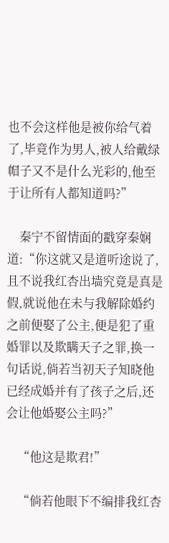也不会这样他是被你给气着了,毕竟作为男人,被人给戴绿帽子又不是什么光彩的,他至于让所有人都知道吗?”

    秦宁不留情面的戳穿秦娴道:“你这就又是道听途说了,且不说我红杏出墙究竟是真是假,就说他在未与我解除婚约之前便娶了公主,便是犯了重婚罪以及欺瞒天子之罪,换一句话说,倘若当初天子知晓他已经成婚并有了孩子之后,还会让他婚娶公主吗?”

    “他这是欺君!”

    “倘若他眼下不编排我红杏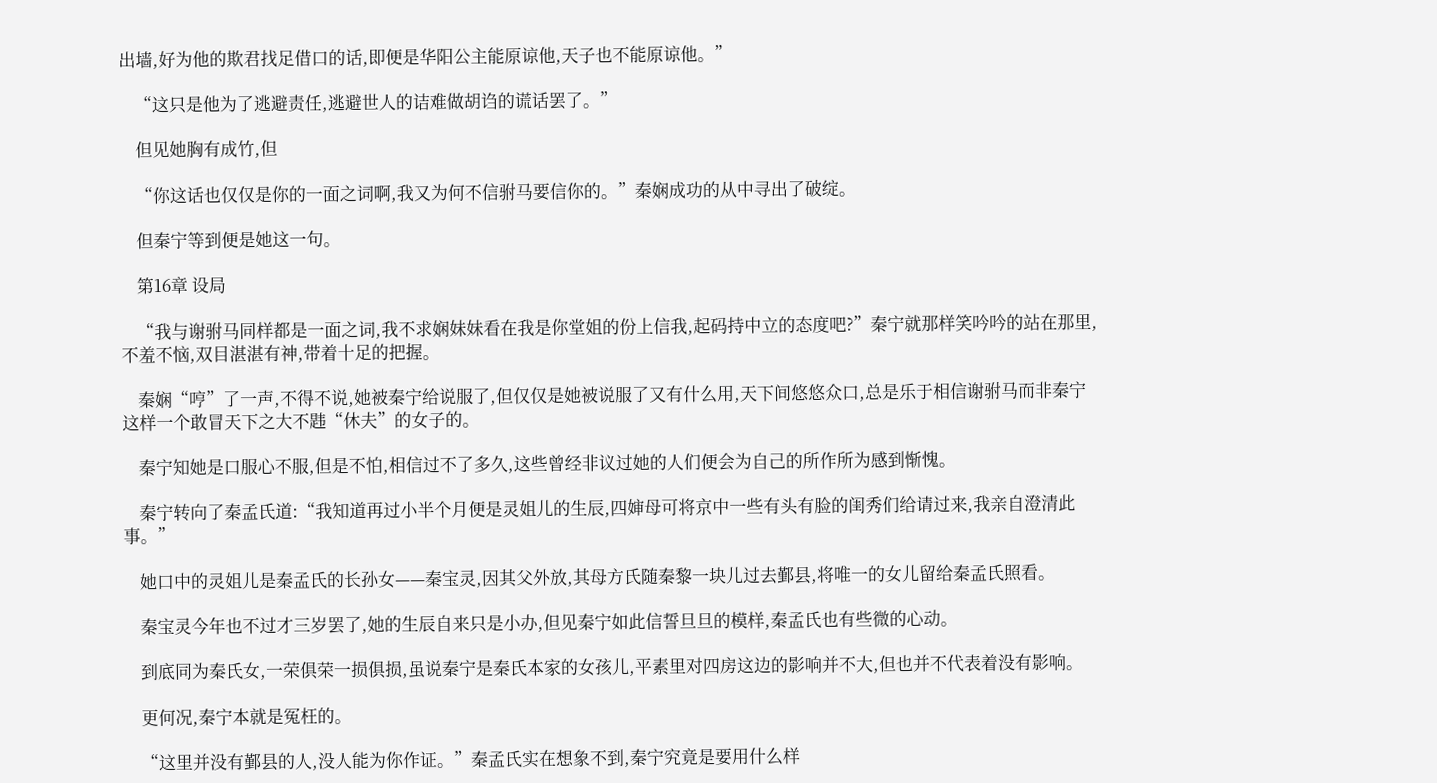出墙,好为他的欺君找足借口的话,即便是华阳公主能原谅他,天子也不能原谅他。”

    “这只是他为了逃避责任,逃避世人的诘难做胡诌的谎话罢了。”

    但见她胸有成竹,但

    “你这话也仅仅是你的一面之词啊,我又为何不信驸马要信你的。”秦娴成功的从中寻出了破绽。

    但秦宁等到便是她这一句。

    第16章 设局

    “我与谢驸马同样都是一面之词,我不求娴妹妹看在我是你堂姐的份上信我,起码持中立的态度吧?”秦宁就那样笑吟吟的站在那里,不羞不恼,双目湛湛有神,带着十足的把握。

    秦娴“哼”了一声,不得不说,她被秦宁给说服了,但仅仅是她被说服了又有什么用,天下间悠悠众口,总是乐于相信谢驸马而非秦宁这样一个敢冒天下之大不韪“休夫”的女子的。

    秦宁知她是口服心不服,但是不怕,相信过不了多久,这些曾经非议过她的人们便会为自己的所作所为感到惭愧。

    秦宁转向了秦孟氏道:“我知道再过小半个月便是灵姐儿的生辰,四婶母可将京中一些有头有脸的闺秀们给请过来,我亲自澄清此事。”

    她口中的灵姐儿是秦孟氏的长孙女——秦宝灵,因其父外放,其母方氏随秦黎一块儿过去鄞县,将唯一的女儿留给秦孟氏照看。

    秦宝灵今年也不过才三岁罢了,她的生辰自来只是小办,但见秦宁如此信誓旦旦的模样,秦孟氏也有些微的心动。

    到底同为秦氏女,一荣俱荣一损俱损,虽说秦宁是秦氏本家的女孩儿,平素里对四房这边的影响并不大,但也并不代表着没有影响。

    更何况,秦宁本就是冤枉的。

    “这里并没有鄞县的人,没人能为你作证。”秦孟氏实在想象不到,秦宁究竟是要用什么样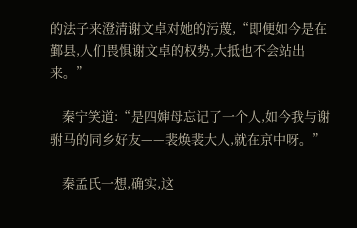的法子来澄清谢文卓对她的污蔑,“即便如今是在鄞县,人们畏惧谢文卓的权势,大抵也不会站出来。”

    秦宁笑道:“是四婶母忘记了一个人,如今我与谢驸马的同乡好友——裴焕裴大人,就在京中呀。”

    秦孟氏一想,确实,这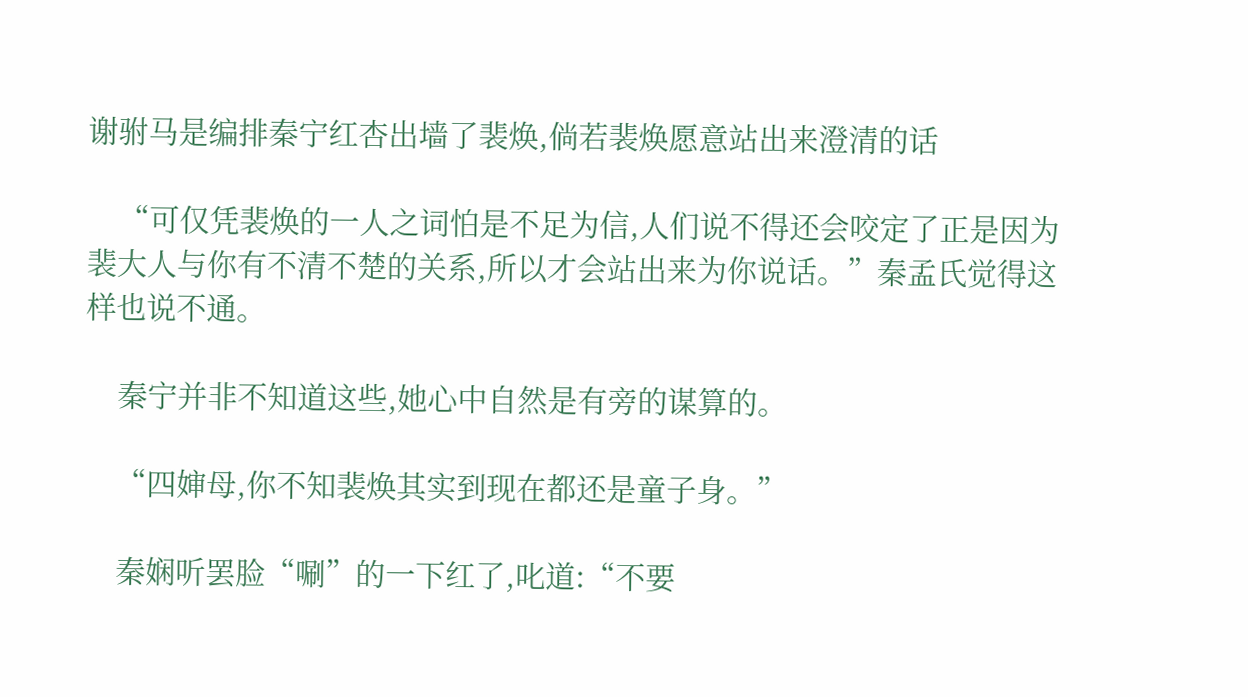谢驸马是编排秦宁红杏出墙了裴焕,倘若裴焕愿意站出来澄清的话

    “可仅凭裴焕的一人之词怕是不足为信,人们说不得还会咬定了正是因为裴大人与你有不清不楚的关系,所以才会站出来为你说话。”秦孟氏觉得这样也说不通。

    秦宁并非不知道这些,她心中自然是有旁的谋算的。

    “四婶母,你不知裴焕其实到现在都还是童子身。”

    秦娴听罢脸“唰”的一下红了,叱道:“不要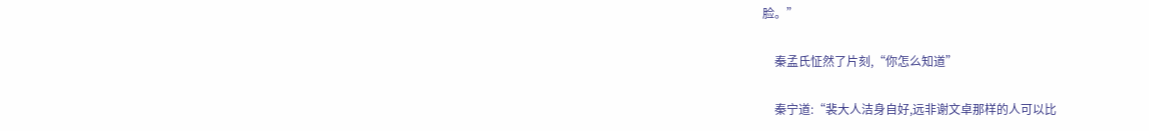脸。”

    秦孟氏怔然了片刻,“你怎么知道”

    秦宁道:“裴大人洁身自好,远非谢文卓那样的人可以比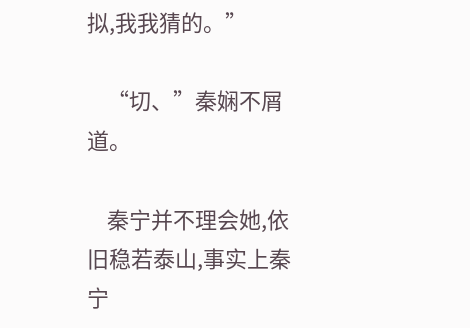拟,我我猜的。”

    “切、”秦娴不屑道。

    秦宁并不理会她,依旧稳若泰山,事实上秦宁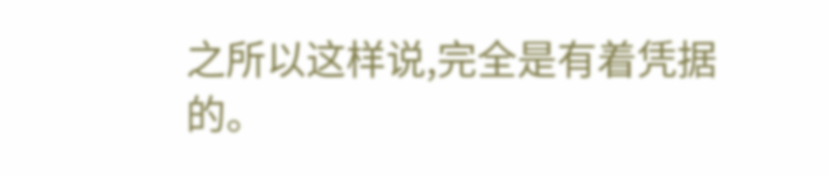之所以这样说,完全是有着凭据的。